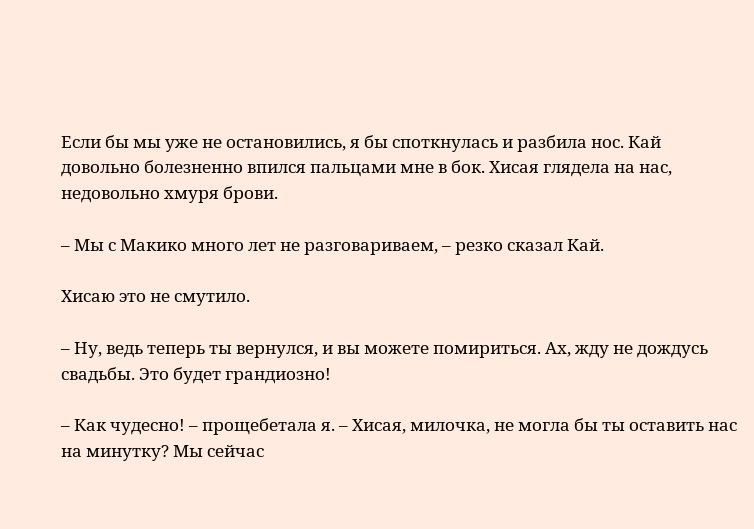Если бы мы уже не остановились, я бы споткнулась и разбила нос. Кай довольно болезненно впился пальцами мне в бок. Хисая глядела на нас, недовольно хмуря брови.

– Мы с Макико много лет не разговариваем, – резко сказал Кай.

Хисаю это не смутило.

– Ну, ведь теперь ты вернулся, и вы можете помириться. Ах, жду не дождусь свадьбы. Это будет грандиозно!

– Как чудесно! – прощебетала я. – Хисая, милочка, не могла бы ты оставить нас на минутку? Мы сейчас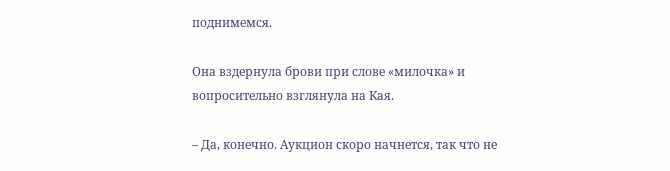поднимемся.

Она вздернула брови при слове «милочка» и вопросительно взглянула на Кая.

– Да, конечно. Аукцион скоро начнется, так что не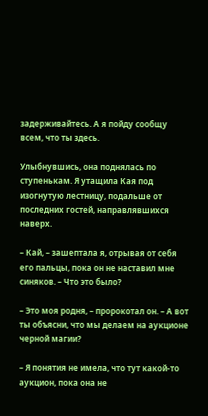задерживайтесь. А я пойду сообщу всем, что ты здесь.

Улыбнувшись, она поднялась по ступенькам. Я утащила Кая под изогнутую лестницу, подальше от последних гостей, направлявшихся наверх.

– Кай, – зашептала я, отрывая от себя его пальцы, пока он не наставил мне синяков. – Что это было?

– Это моя родня, – пророкотал он. – А вот ты объясни, что мы делаем на аукционе черной магии?

– Я понятия не имела, что тут какой-то аукцион, пока она не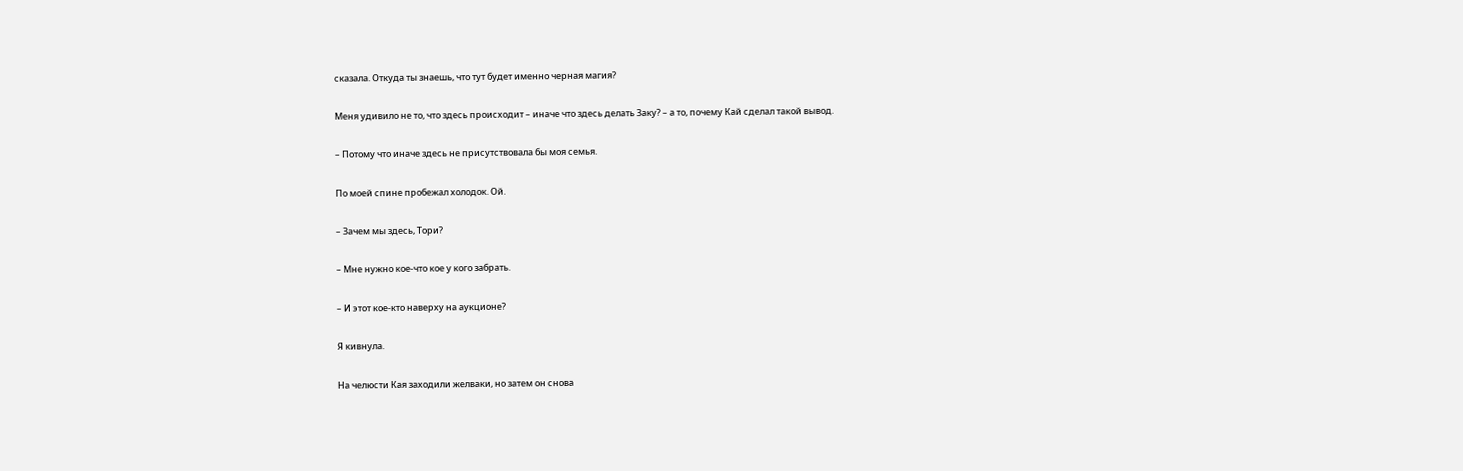сказала. Откуда ты знаешь, что тут будет именно черная магия?

Меня удивило не то, что здесь происходит – иначе что здесь делать Заку? – а то, почему Кай сделал такой вывод.

– Потому что иначе здесь не присутствовала бы моя семья.

По моей спине пробежал холодок. Ой.

– Зачем мы здесь, Тори?

– Мне нужно кое-что кое у кого забрать.

– И этот кое-кто наверху на аукционе?

Я кивнула.

На челюсти Кая заходили желваки, но затем он снова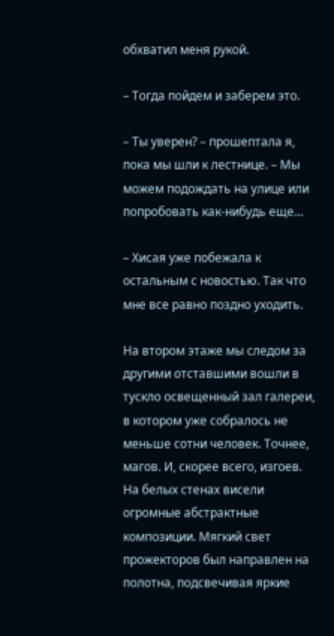обхватил меня рукой.

– Тогда пойдем и заберем это.

– Ты уверен? – прошептала я, пока мы шли к лестнице. – Мы можем подождать на улице или попробовать как-нибудь еще…

– Хисая уже побежала к остальным с новостью. Так что мне все равно поздно уходить.

На втором этаже мы следом за другими отставшими вошли в тускло освещенный зал галереи, в котором уже собралось не меньше сотни человек. Точнее, магов. И, скорее всего, изгоев. На белых стенах висели огромные абстрактные композиции. Мягкий свет прожекторов был направлен на полотна, подсвечивая яркие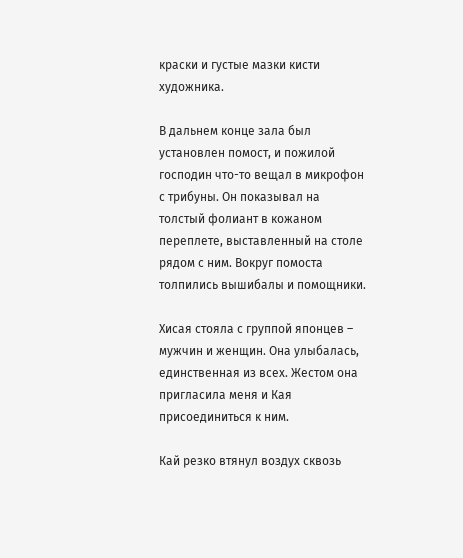краски и густые мазки кисти художника.

В дальнем конце зала был установлен помост, и пожилой господин что-то вещал в микрофон с трибуны. Он показывал на толстый фолиант в кожаном переплете, выставленный на столе рядом с ним. Вокруг помоста толпились вышибалы и помощники.

Хисая стояла с группой японцев – мужчин и женщин. Она улыбалась, единственная из всех. Жестом она пригласила меня и Кая присоединиться к ним.

Кай резко втянул воздух сквозь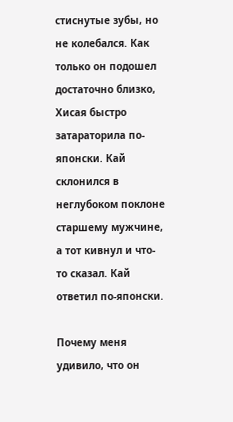стиснутые зубы, но не колебался. Как только он подошел достаточно близко, Хисая быстро затараторила по-японски. Кай склонился в неглубоком поклоне старшему мужчине, а тот кивнул и что-то сказал. Кай ответил по-японски.

Почему меня удивило, что он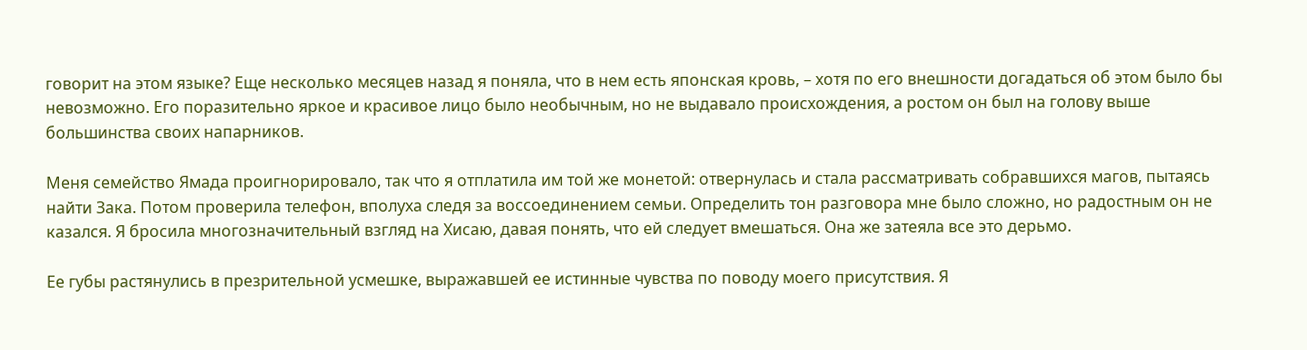говорит на этом языке? Еще несколько месяцев назад я поняла, что в нем есть японская кровь, – хотя по его внешности догадаться об этом было бы невозможно. Его поразительно яркое и красивое лицо было необычным, но не выдавало происхождения, а ростом он был на голову выше большинства своих напарников.

Меня семейство Ямада проигнорировало, так что я отплатила им той же монетой: отвернулась и стала рассматривать собравшихся магов, пытаясь найти Зака. Потом проверила телефон, вполуха следя за воссоединением семьи. Определить тон разговора мне было сложно, но радостным он не казался. Я бросила многозначительный взгляд на Хисаю, давая понять, что ей следует вмешаться. Она же затеяла все это дерьмо.

Ее губы растянулись в презрительной усмешке, выражавшей ее истинные чувства по поводу моего присутствия. Я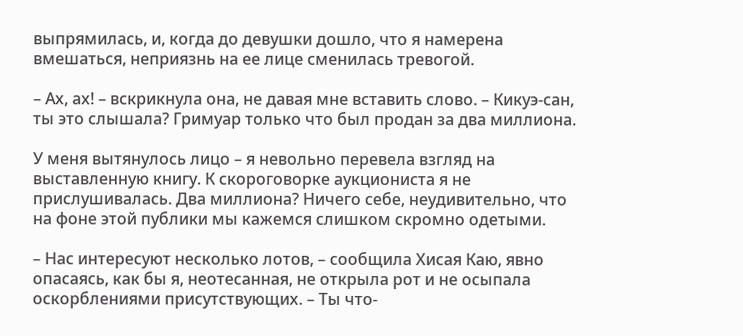выпрямилась, и, когда до девушки дошло, что я намерена вмешаться, неприязнь на ее лице сменилась тревогой.

– Ах, ах! – вскрикнула она, не давая мне вставить слово. – Кикуэ-сан, ты это слышала? Гримуар только что был продан за два миллиона.

У меня вытянулось лицо – я невольно перевела взгляд на выставленную книгу. К скороговорке аукциониста я не прислушивалась. Два миллиона? Ничего себе, неудивительно, что на фоне этой публики мы кажемся слишком скромно одетыми.

– Нас интересуют несколько лотов, – сообщила Хисая Каю, явно опасаясь, как бы я, неотесанная, не открыла рот и не осыпала оскорблениями присутствующих. – Ты что-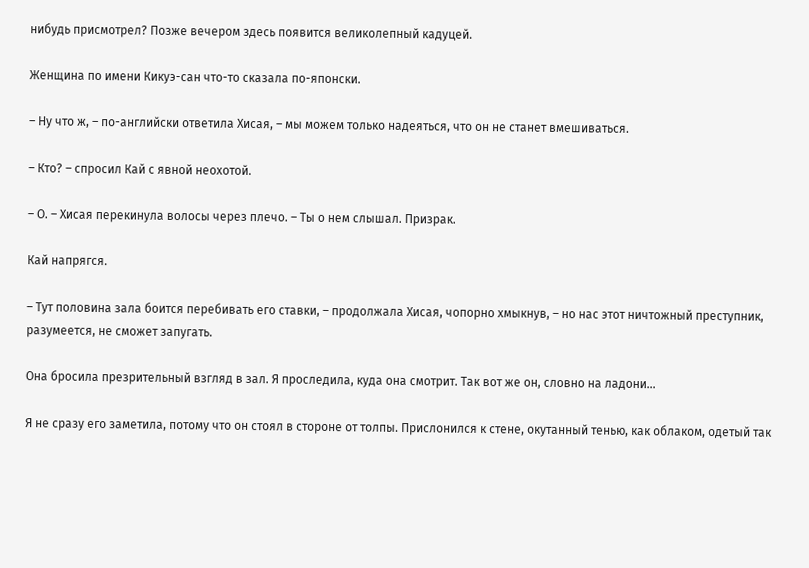нибудь присмотрел? Позже вечером здесь появится великолепный кадуцей.

Женщина по имени Кикуэ-сан что-то сказала по-японски.

– Ну что ж, – по-английски ответила Хисая, – мы можем только надеяться, что он не станет вмешиваться.

– Кто? – спросил Кай с явной неохотой.

– О. – Хисая перекинула волосы через плечо. – Ты о нем слышал. Призрак.

Кай напрягся.

– Тут половина зала боится перебивать его ставки, – продолжала Хисая, чопорно хмыкнув, – но нас этот ничтожный преступник, разумеется, не сможет запугать.

Она бросила презрительный взгляд в зал. Я проследила, куда она смотрит. Так вот же он, словно на ладони…

Я не сразу его заметила, потому что он стоял в стороне от толпы. Прислонился к стене, окутанный тенью, как облаком, одетый так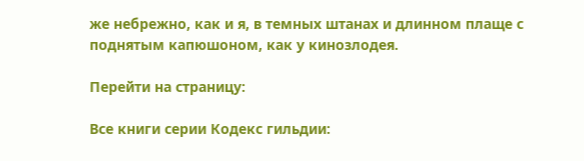же небрежно, как и я, в темных штанах и длинном плаще с поднятым капюшоном, как у кинозлодея.

Перейти на страницу:

Все книги серии Кодекс гильдии: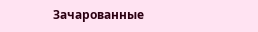Зачарованные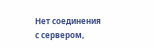Нет соединения с сервером,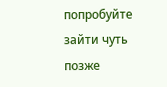попробуйте зайти чуть позже